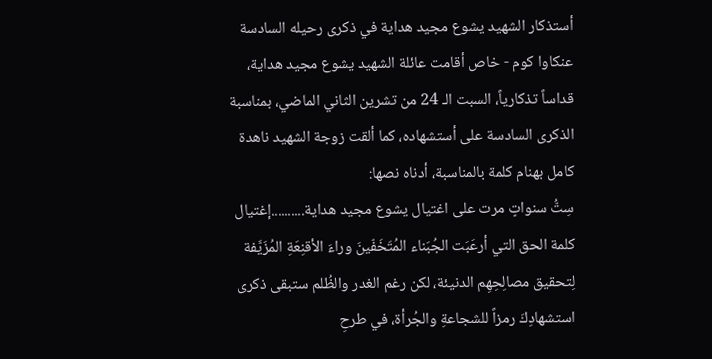أستذكار الشهيد يشوع مجيد هداية في ذكرى رحيله السادسة
عنكاوا كوم - خاص أقامت عائلة الشهيد يشوع مجيد هداية، قداساً تذكارياً، السبت الـ 24 من تشرين الثاني الماضي، بمناسبة الذكرى السادسة على أستشهاده، كما ألقت زوجة الشهيد ناهدة كامل بهنام كلمة بالمناسبة، أدناه نصها:
سِتُّ سنواتٍ مرت على اغتيال يشوع مجيد هداية..........إغتيال كلمة الحق التي أرعَبَت الجُبَناء المُتَخَفّينَ وراءَ الأقنِعَةِ المُزَيَّفة لِتحقيق مصالِحِهِم الدنيئة، لكن رغم الغدر والظُلم ستبقى ذكرى استشهادِكَ رمزاً للشجاعةِ والجُرأة، في طرحِ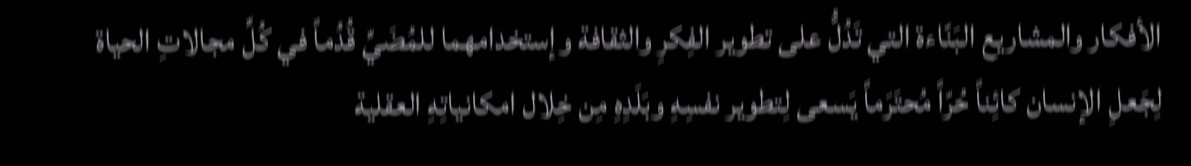الأفكار والمشاريع البَنّاءة التي تَدُلُّ على تطوير الفِكرِ والثقافة وإستخدامهما للمُضَيِّ قُدُماً في كُلِّ مجالاتِ الحياة لِجَعلِ الإنسان كائِناً حُرّاً مُحتَرَماً يَسعى لِتطوير نفسِهِ وبَلَدِهِ مِن خِلال امكانياتِهِ العقلية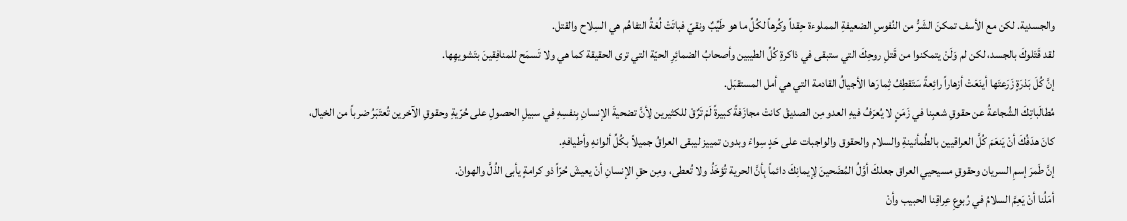والجسدية. لكن مع الأسف تمكنَ الشَرُّ من النُفوسِ الضعيفةِ المملوءة حِقداً وكُرهاً لكُلِّ ما هو طَيِّبٌ ونقيّ فباتَتْ لُغةُ التفاهُم هي السِلاح والقتل.
لقد قَتَلوكَ بالجسد، لكن لم وَلَنْ يتمكنوا من قَتلِ روحِكَ التي ستبقى في ذاكرةِ كُلِّ الطيبين وأصحابُ الضمائِرِ الحيّة التي ترى الحقيقة كما هي ولا تَسمَح للمنافِقينَ بتَشويهِها.
إنَّ كُلَ بَذرَةٍ زَرَعتَها أينَعَتْ أزهاراً رائِعةً سَتَقطِفُ ثِمارَها الأجيالُ القادمة التي هي أمل المستقبَل.
مُطالَباتِكَ الشُجاعةُ عن حقوقِ شعبِنا في زَمَنٍ لا يُعرَفُ فيهِ العدو مِن الصديقْ كانتْ مجازَفةً كبيرةً لَمْ تَرٌقْ للكثيرين لِأنَّ تضحيةَ الإنسانِ بِنفسِهِ في سبيلِ الحصولِ على حُرّيةِ وحقوقِ الآخرين تُعتَبَرُ ضرباً من الخيال، كانَ هدَفُكَ أنْ يَنعَمَ كُلَّ العراقيين بالطُمأنينةِ والسلام والحقوق والواجبات على حَدٍ سِواءْ وبدون تمييز ليبقى العراقُ جميلاً بكُلِّ ألوانهِ وأطيافهِ.
إنَّ طَمرَ إسمِ السريان وحقوقِ مسيحيي العراق جعلكَ أوَّلُ المُضَحينَ لِإيمانِكَ دائماً بِأنَّ الحرية تُؤخَذُ ولا تُعطى، ومِن حقِ الإنسانِ أنْ يعيشَ حُرّاً ذو كرامةٍ يأبى الذُلَّ والهوانْ.
أمَلُنا أنْ يَعِمَّ السلامُ في رُبوعِ عِراقِنا الحبيب وأنْ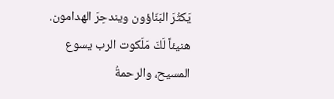يَكثُرَ البَنّاؤون ويندحِرَ الهدامون.
هنيئاً لَكَ مَلَكوت الرب يسوع المسيح، والرحمةُ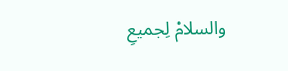والسلامْ لِجميعِ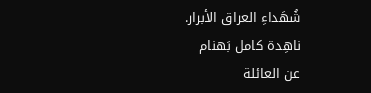شُهَداءِ العراق الأبرار.
ناهِدة كامل بَهنام
عن العائلة